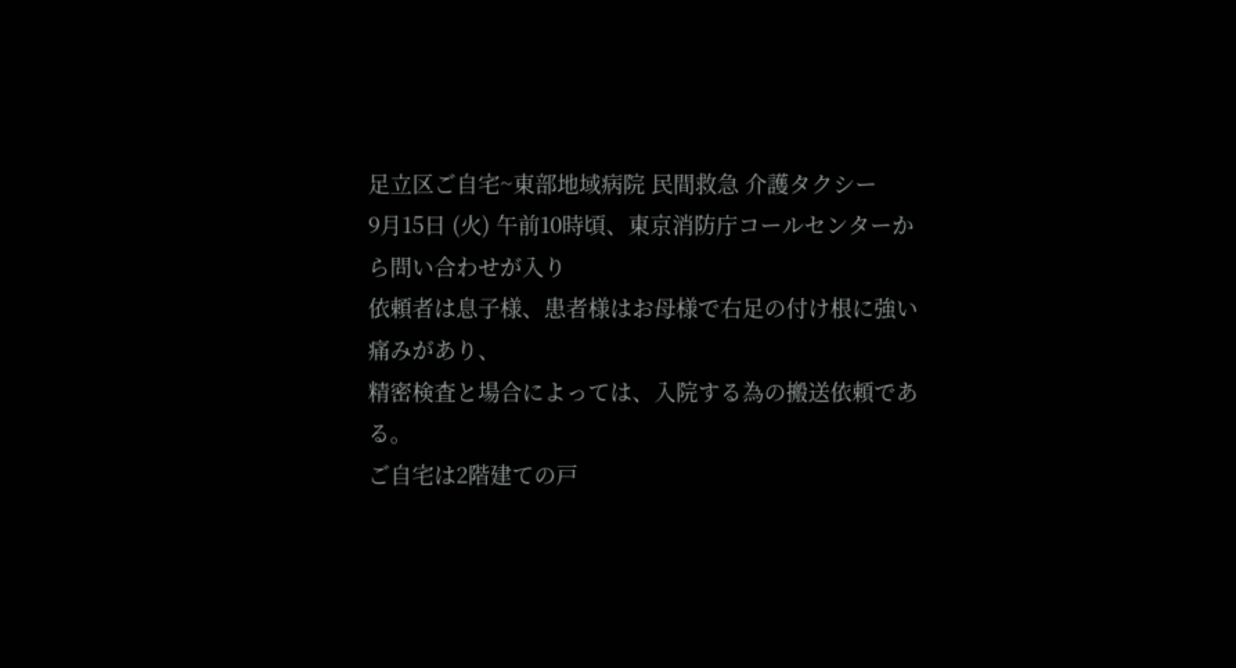足立区ご自宅~東部地域病院 民間救急 介護タクシー
9月15日 (火) 午前10時頃、東京消防庁コールセンターから問い合わせが入り
依頼者は息子様、患者様はお母様で右足の付け根に強い痛みがあり、
精密検査と場合によっては、入院する為の搬送依頼である。
ご自宅は2階建ての戸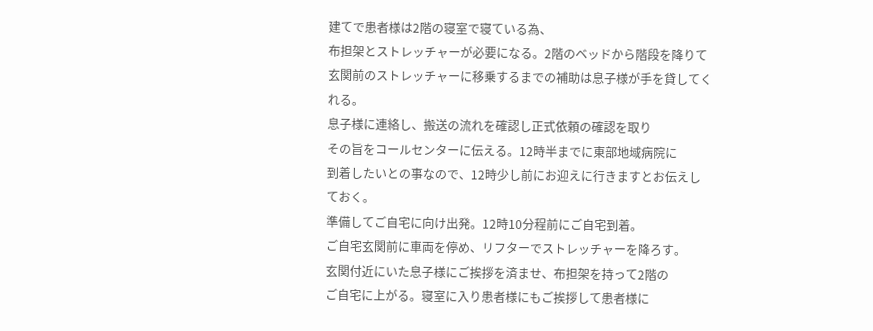建てで患者様は2階の寝室で寝ている為、
布担架とストレッチャーが必要になる。2階のベッドから階段を降りて
玄関前のストレッチャーに移乗するまでの補助は息子様が手を貸してくれる。
息子様に連絡し、搬送の流れを確認し正式依頼の確認を取り
その旨をコールセンターに伝える。12時半までに東部地域病院に
到着したいとの事なので、12時少し前にお迎えに行きますとお伝えしておく。
準備してご自宅に向け出発。12時10分程前にご自宅到着。
ご自宅玄関前に車両を停め、リフターでストレッチャーを降ろす。
玄関付近にいた息子様にご挨拶を済ませ、布担架を持って2階の
ご自宅に上がる。寝室に入り患者様にもご挨拶して患者様に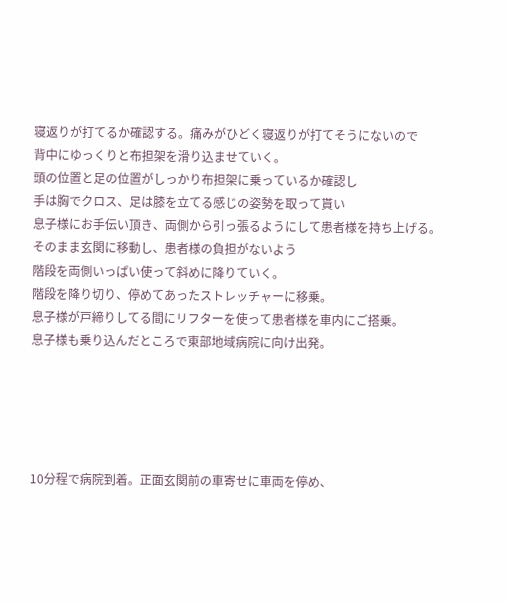寝返りが打てるか確認する。痛みがひどく寝返りが打てそうにないので
背中にゆっくりと布担架を滑り込ませていく。
頭の位置と足の位置がしっかり布担架に乗っているか確認し
手は胸でクロス、足は膝を立てる感じの姿勢を取って貰い
息子様にお手伝い頂き、両側から引っ張るようにして患者様を持ち上げる。
そのまま玄関に移動し、患者様の負担がないよう
階段を両側いっぱい使って斜めに降りていく。
階段を降り切り、停めてあったストレッチャーに移乗。
息子様が戸締りしてる間にリフターを使って患者様を車内にご搭乗。
息子様も乗り込んだところで東部地域病院に向け出発。





10分程で病院到着。正面玄関前の車寄せに車両を停め、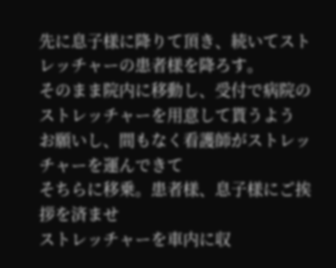先に息子様に降りて頂き、続いてストレッチャーの患者様を降ろす。
そのまま院内に移動し、受付で病院のストレッチャーを用意して貰うよう
お願いし、間もなく看護師がストレッチャーを運んできて
そちらに移乗。患者様、息子様にご挨拶を済ませ
ストレッチャーを車内に収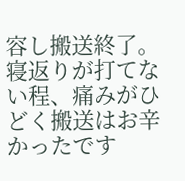容し搬送終了。
寝返りが打てない程、痛みがひどく搬送はお辛かったです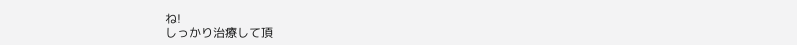ね!
しっかり治療して頂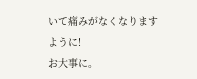いて痛みがなくなりますように!
お大事に。